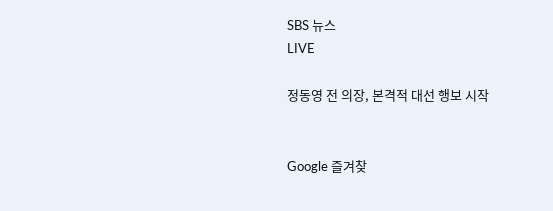SBS 뉴스
LIVE

정동영 전 의장, 본격적 대선 행보 시작


Google 즐겨찾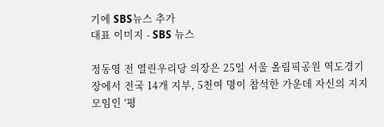기에 SBS뉴스 추가
대표 이미지 - SBS 뉴스

정동영 전 열린우리당 의장은 25일 서울 올림픽공원 역도경기장에서 전국 14개 지부, 5천여 명이 참석한 가운데 자신의 지지모임인 '평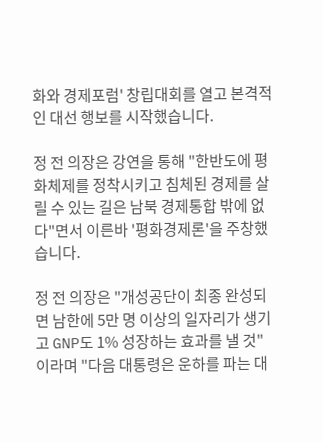화와 경제포럼' 창립대회를 열고 본격적인 대선 행보를 시작했습니다.

정 전 의장은 강연을 통해 "한반도에 평화체제를 정착시키고 침체된 경제를 살릴 수 있는 길은 남북 경제통합 밖에 없다"면서 이른바 '평화경제론'을 주창했습니다.

정 전 의장은 "개성공단이 최종 완성되면 남한에 5만 명 이상의 일자리가 생기고 GNP도 1% 성장하는 효과를 낼 것"이라며 "다음 대통령은 운하를 파는 대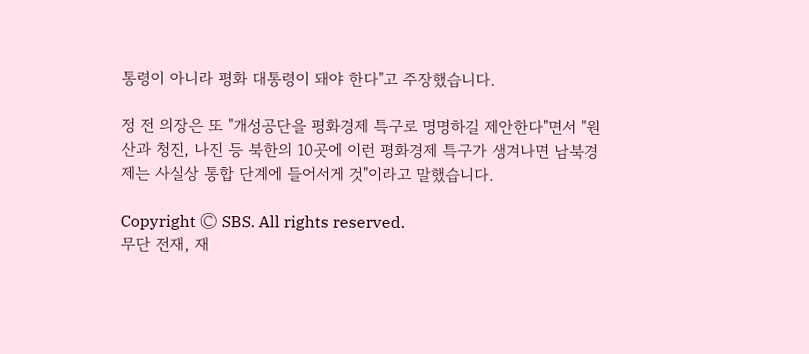통령이 아니라 평화 대통령이 돼야 한다"고 주장했습니다.

정 전 의장은 또 "개성공단을 평화경제 특구로 명명하길 제안한다"면서 "원산과 청진, 나진 등 북한의 10곳에 이런 평화경제 특구가 생겨나면 남북경제는 사실상 통합 단계에 들어서게 것"이라고 말했습니다.

Copyright Ⓒ SBS. All rights reserved.
무단 전재, 재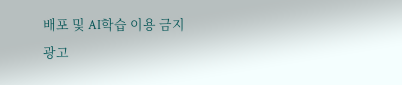배포 및 AI학습 이용 금지
광고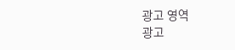광고 영역
광고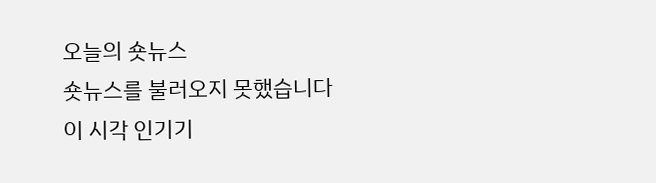오늘의 숏뉴스
숏뉴스를 불러오지 못했습니다
이 시각 인기기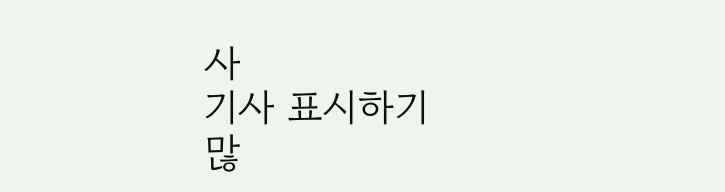사
기사 표시하기
많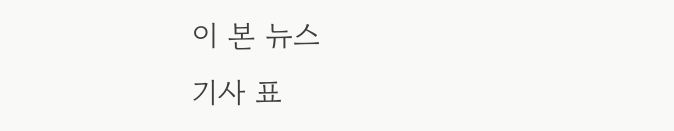이 본 뉴스
기사 표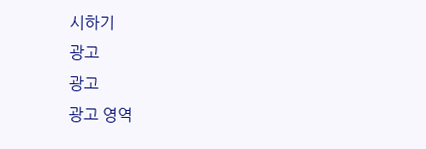시하기
광고
광고
광고 영역